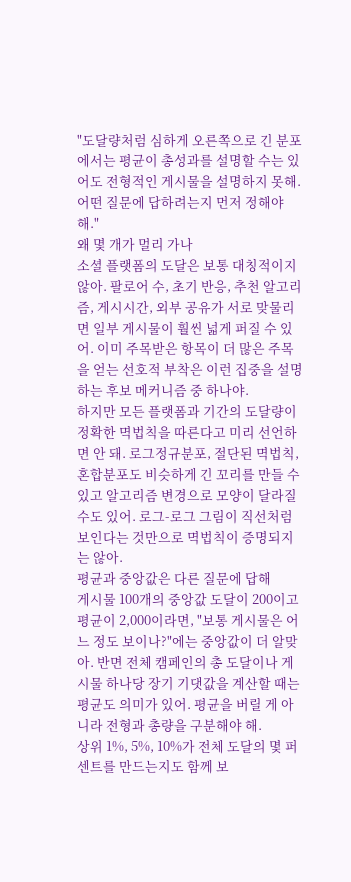"도달량처럼 심하게 오른쪽으로 긴 분포에서는 평균이 총성과를 설명할 수는 있어도 전형적인 게시물을 설명하지 못해. 어떤 질문에 답하려는지 먼저 정해야 해."
왜 몇 개가 멀리 가나
소셜 플랫폼의 도달은 보통 대칭적이지 않아. 팔로어 수, 초기 반응, 추천 알고리즘, 게시시간, 외부 공유가 서로 맞물리면 일부 게시물이 훨씬 넓게 퍼질 수 있어. 이미 주목받은 항목이 더 많은 주목을 얻는 선호적 부착은 이런 집중을 설명하는 후보 메커니즘 중 하나야.
하지만 모든 플랫폼과 기간의 도달량이 정확한 멱법칙을 따른다고 미리 선언하면 안 돼. 로그정규분포, 절단된 멱법칙, 혼합분포도 비슷하게 긴 꼬리를 만들 수 있고 알고리즘 변경으로 모양이 달라질 수도 있어. 로그-로그 그림이 직선처럼 보인다는 것만으로 멱법칙이 증명되지는 않아.
평균과 중앙값은 다른 질문에 답해
게시물 100개의 중앙값 도달이 200이고 평균이 2,000이라면, "보통 게시물은 어느 정도 보이나?"에는 중앙값이 더 알맞아. 반면 전체 캠페인의 총 도달이나 게시물 하나당 장기 기댓값을 계산할 때는 평균도 의미가 있어. 평균을 버릴 게 아니라 전형과 총량을 구분해야 해.
상위 1%, 5%, 10%가 전체 도달의 몇 퍼센트를 만드는지도 함께 보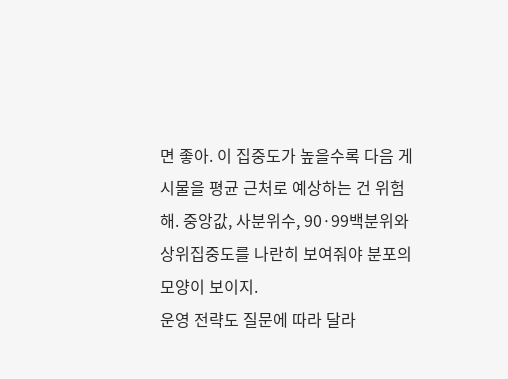면 좋아. 이 집중도가 높을수록 다음 게시물을 평균 근처로 예상하는 건 위험해. 중앙값, 사분위수, 90·99백분위와 상위집중도를 나란히 보여줘야 분포의 모양이 보이지.
운영 전략도 질문에 따라 달라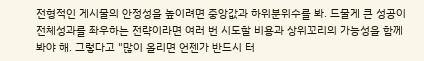전형적인 게시물의 안정성을 높이려면 중앙값과 하위분위수를 봐. 드물게 큰 성공이 전체성과를 좌우하는 전략이라면 여러 번 시도할 비용과 상위꼬리의 가능성을 함께 봐야 해. 그렇다고 "많이 올리면 언젠가 반드시 터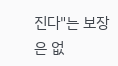진다"는 보장은 없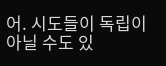어. 시도들이 독립이 아닐 수도 있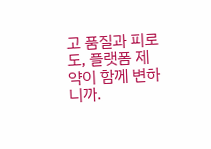고 품질과 피로도, 플랫폼 제약이 함께 변하니까.